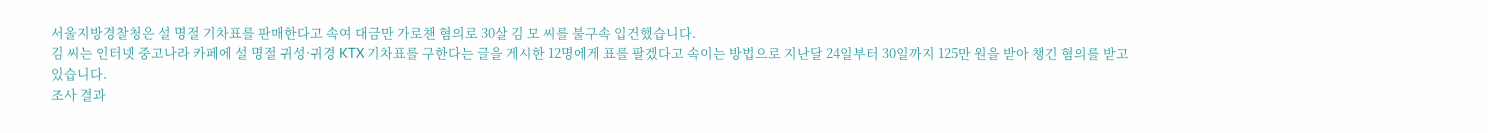서울지방경찰청은 설 명절 기차표를 판매한다고 속여 대금만 가로챈 혐의로 30살 김 모 씨를 불구속 입건했습니다.
김 씨는 인터넷 중고나라 카페에 설 명절 귀성·귀경 KTX 기차표를 구한다는 글을 게시한 12명에게 표를 팔겠다고 속이는 방법으로 지난달 24일부터 30일까지 125만 원을 받아 챙긴 혐의를 받고 있습니다.
조사 결과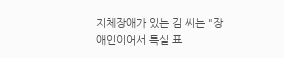지체장애가 있는 김 씨는 "장애인이어서 특실 표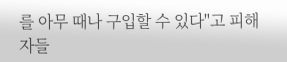를 아무 때나 구입할 수 있다"고 피해자들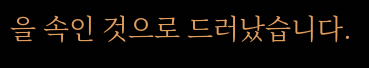을 속인 것으로 드러났습니다.